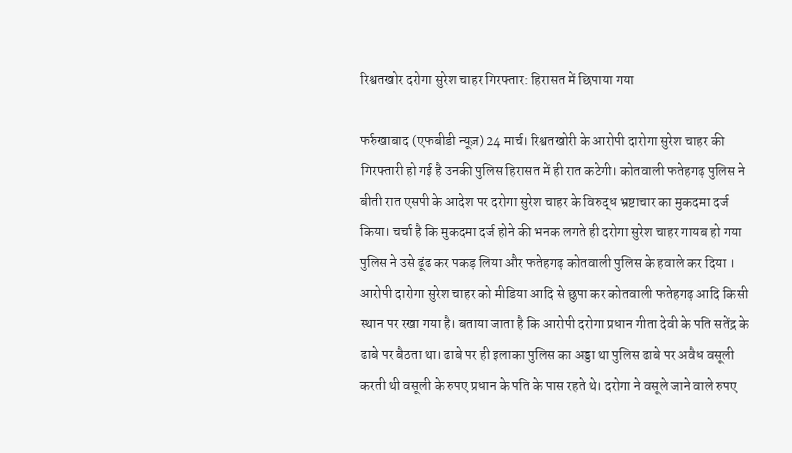रिश्वतखोर दरोगा सुरेश चाहर गिरफ्तार: हिरासत में छिपाया गया

फर्रुखाबाद (एफबीडी न्यूज़) 24 मार्च। रिश्वतखोरी के आरोपी दारोगा सुरेश चाहर की गिरफ्तारी हो गई है उनकी पुलिस हिरासत में ही रात कटेगी। कोतवाली फतेहगढ़ पुलिस ने बीती रात एसपी के आदेश पर दरोगा सुरेश चाहर के विरुद्ध भ्रष्टाचार का मुकदमा दर्ज किया। चर्चा है कि मुकदमा दर्ज होने की भनक लगते ही दरोगा सुरेश चाहर गायब हो गया पुलिस ने उसे ढूंढ कर पकड़ लिया और फतेहगढ़ कोतवाली पुलिस के हवाले कर दिया । आरोपी दारोगा सुरेश चाहर को मीडिया आदि से छुपा कर कोतवाली फतेहगढ़ आदि किसी स्थान पर रखा गया है। बताया जाता है कि आरोपी दरोगा प्रधान गीता देवी के पति सतेंद्र के ढाबे पर बैठता था। ढाबे पर ही इलाका पुलिस का अड्डा था पुलिस ढाबे पर अवैध वसूली करती थी वसूली के रुपए प्रधान के पति के पास रहते थे। दरोगा ने वसूले जाने वाले रुपए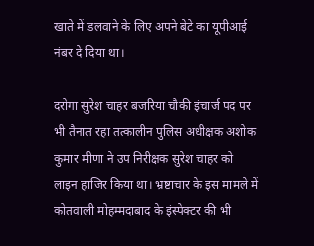खाते में डलवाने के लिए अपने बेटे का यूपीआई नंबर दे दिया था।

दरोगा सुरेश चाहर बजरिया चौकी इंचार्ज पद पर भी तैनात रहा तत्कालीन पुलिस अधीक्षक अशोक कुमार मीणा ने उप निरीक्षक सुरेश चाहर को लाइन हाजिर किया था। भ्रष्टाचार के इस मामले में कोतवाली मोहम्मदाबाद के इंस्पेक्टर की भी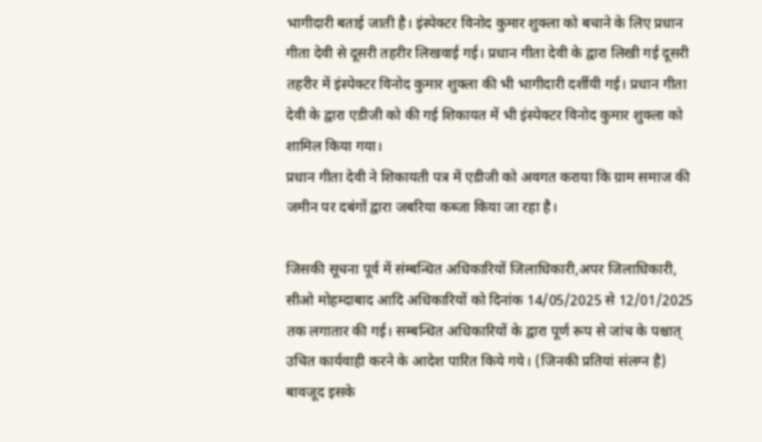भागीदारी बताई जाती है। इंस्पेक्टर विनोद कुमार शुक्ला को बचाने के लिए प्रधान गीता देवी से दूसरी तहरीर लिखवाई गई। प्रधान गीता देवी के द्वारा लिखी गई दूसरी तहरीर में इंस्पेक्टर विनोद कुमार शुक्ला की भी भागीदारी दर्शीयी गई। प्रधान गीता देवी के द्वारा एडीजी को की गई शिकायत में भी इंस्पेक्टर विनोद कुमार शुक्ला को शामिल किया गया।
प्रधान गीता देवी ने शिकायती पत्र में एडीजी को अवगत कराया कि ग्राम समाज की जमीन पर दबंगों द्वारा जबरिया कब्जा किया जा रहा है।

जिसकी सूचना पूर्व में संम्बन्धित अधिकारियों जिलाधिकारी,अपर जिलाधिकारी, सीओ मोहम्दाबाद आदि अधिकारियों को दिनांक 14/05/2025 से 12/01/2025 तक लगातार की गई। सम्बन्धित अधिकारियों के द्वारा पूर्ण रूप से जांच के पश्चात् उचित कार्यवाही करने के आदेश पारित किये गये। (जिनकी प्रतियां संलग्न है) बावजूद इसके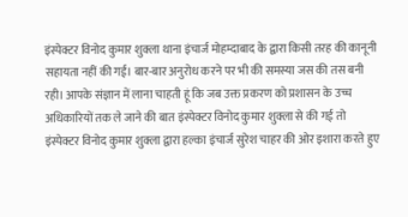इंस्पेक्टर विनोद कुमार शुक्ला थाना इंचार्ज मोहम्दाबाद के द्वारा किसी तरह की कानूनी सहायता नहीं की गई। बार-बार अनुरोध करने पर भी की समस्या जस की तस बनी रही। आपके संज्ञान में लाना चाहती हूं कि जब उक्त प्रकरण को प्रशासन के उच्च अधिकारियों तक ले जाने की बात इंस्पेक्टर विनोद कुमार शुक्ला से की गई तो इंस्पेक्टर विनोद कुमार शुक्ला द्वारा हल्का इंचार्ज सुरेश चाहर की ओर इशारा करते हुए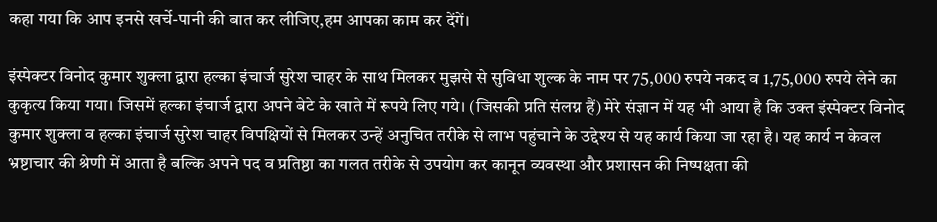कहा गया कि आप इनसे खर्चे-पानी की बात कर लीजिए,हम आपका काम कर देंगें।

इंस्पेक्टर विनोद कुमार शुक्ला द्वारा हल्का इंचार्ज सुरेश चाहर के साथ मिलकर मुझसे से सुविधा शुल्क के नाम पर 75,000 रुपये नकद व 1,75,000 रुपये लेने का कुकृत्य किया गया। जिसमें हल्का इंचार्ज द्वारा अपने बेटे के खाते में रूपये लिए गये। (जिसकी प्रति संलग्न हैं) मेरे संज्ञान में यह भी आया है कि उक्त इंस्पेक्टर विनोद कुमार शुक्ला व हल्का इंचार्ज सुरेश चाहर विपक्षियों से मिलकर उन्हें अनुचित तरीके से लाभ पहुंचाने के उद्देश्य से यह कार्य किया जा रहा है। यह कार्य न केवल भ्रष्टाचार की श्रेणी में आता है बल्कि अपने पद व प्रतिष्ठा का गलत तरीके से उपयोग कर कानून व्यवस्था और प्रशासन की निष्पक्षता की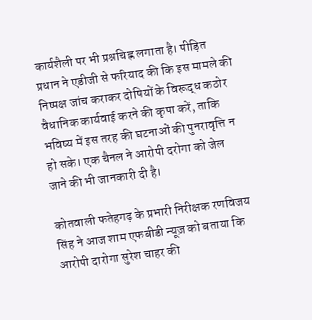कार्यशैली पर भी प्रश्नचिह्न लगाता है। पीड़ित प्रधान ने एडीजी से फरियाद की कि इस मामले की निष्पक्ष जांच कराकर दोषियों के विरूद्ध कठोर वैधानिक कार्यवाई करने की कृपा करें, ताकि भविष्य में इस तरह की घटनाओं की पुनरावृत्ति न हो सके। एक चैनल ने आरोपी दरोगा को जेल जाने की भी जानकारी दी है।

कोतवाली फतेहगढ़ के प्रभारी निरीक्षक रणविजय सिंह ने आज शाम एफबीडी न्यूज़ को बताया कि आरोपी दारोगा सुरेश चाहर की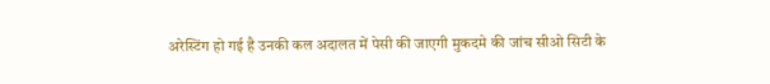अरेस्टिंग हो गई है उनकी कल अदालत में पेसी की जाएगी मुकदमे की जांच सीओ सिटी के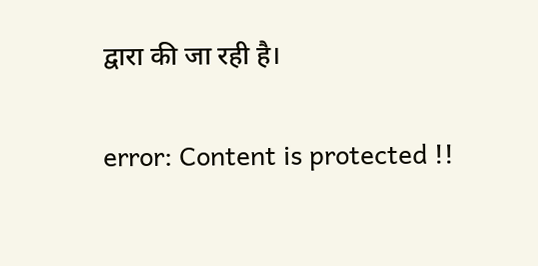द्वारा की जा रही है।

error: Content is protected !!